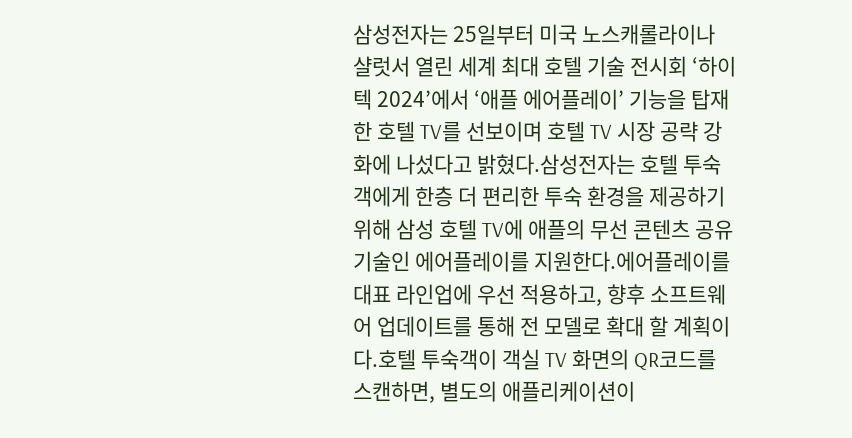삼성전자는 25일부터 미국 노스캐롤라이나 샬럿서 열린 세계 최대 호텔 기술 전시회 ‘하이텍 2024’에서 ‘애플 에어플레이’ 기능을 탑재한 호텔 TV를 선보이며 호텔 TV 시장 공략 강화에 나섰다고 밝혔다.삼성전자는 호텔 투숙객에게 한층 더 편리한 투숙 환경을 제공하기 위해 삼성 호텔 TV에 애플의 무선 콘텐츠 공유 기술인 에어플레이를 지원한다.에어플레이를 대표 라인업에 우선 적용하고, 향후 소프트웨어 업데이트를 통해 전 모델로 확대 할 계획이다.호텔 투숙객이 객실 TV 화면의 QR코드를 스캔하면, 별도의 애플리케이션이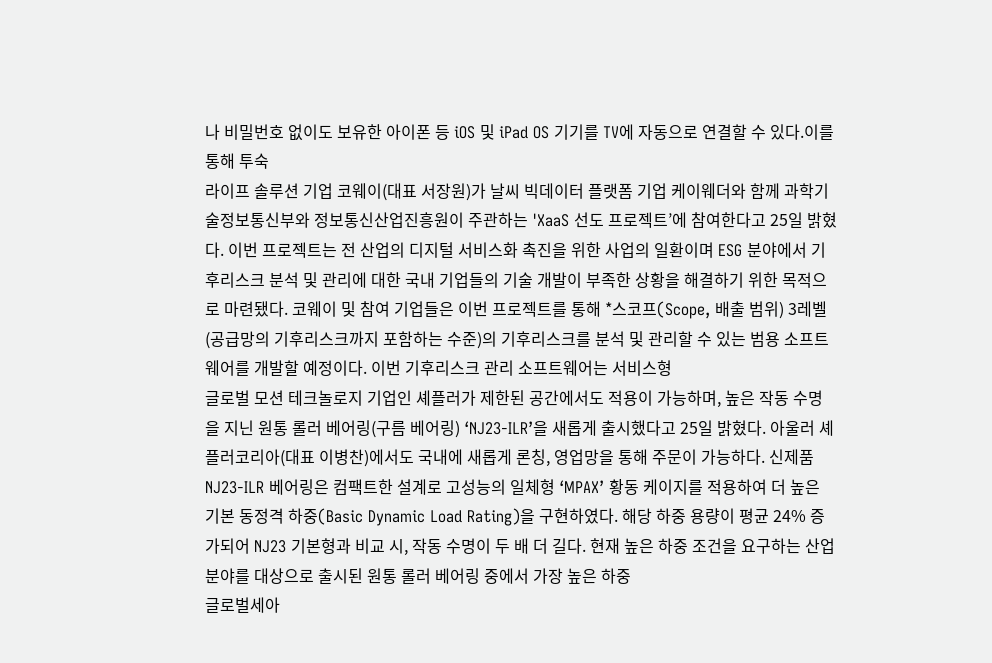나 비밀번호 없이도 보유한 아이폰 등 iOS 및 iPad OS 기기를 TV에 자동으로 연결할 수 있다.이를 통해 투숙
라이프 솔루션 기업 코웨이(대표 서장원)가 날씨 빅데이터 플랫폼 기업 케이웨더와 함께 과학기술정보통신부와 정보통신산업진흥원이 주관하는 'XaaS 선도 프로젝트’에 참여한다고 25일 밝혔다. 이번 프로젝트는 전 산업의 디지털 서비스화 촉진을 위한 사업의 일환이며 ESG 분야에서 기후리스크 분석 및 관리에 대한 국내 기업들의 기술 개발이 부족한 상황을 해결하기 위한 목적으로 마련됐다. 코웨이 및 참여 기업들은 이번 프로젝트를 통해 *스코프(Scope, 배출 범위) 3레벨(공급망의 기후리스크까지 포함하는 수준)의 기후리스크를 분석 및 관리할 수 있는 범용 소프트웨어를 개발할 예정이다. 이번 기후리스크 관리 소프트웨어는 서비스형
글로벌 모션 테크놀로지 기업인 셰플러가 제한된 공간에서도 적용이 가능하며, 높은 작동 수명을 지닌 원통 롤러 베어링(구름 베어링) ‘NJ23-ILR’을 새롭게 출시했다고 25일 밝혔다. 아울러 셰플러코리아(대표 이병찬)에서도 국내에 새롭게 론칭, 영업망을 통해 주문이 가능하다. 신제품 NJ23-ILR 베어링은 컴팩트한 설계로 고성능의 일체형 ‘MPAX’ 황동 케이지를 적용하여 더 높은 기본 동정격 하중(Basic Dynamic Load Rating)을 구현하였다. 해당 하중 용량이 평균 24% 증가되어 NJ23 기본형과 비교 시, 작동 수명이 두 배 더 길다. 현재 높은 하중 조건을 요구하는 산업 분야를 대상으로 출시된 원통 롤러 베어링 중에서 가장 높은 하중
글로벌세아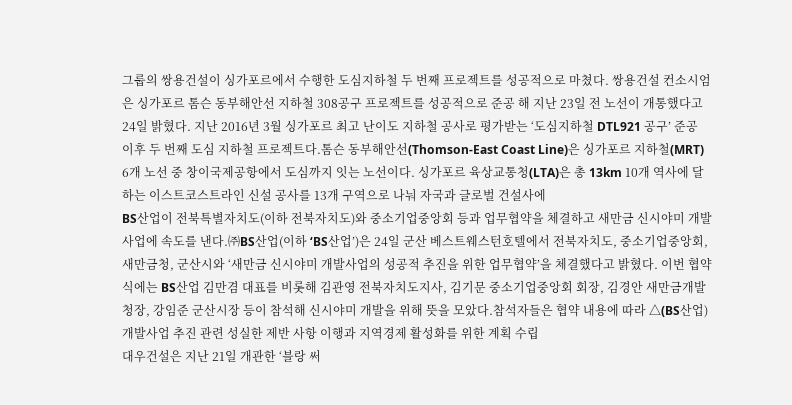그룹의 쌍용건설이 싱가포르에서 수행한 도심지하철 두 번째 프로젝트를 성공적으로 마쳤다. 쌍용건설 컨소시엄은 싱가포르 톰슨 동부해안선 지하철 308공구 프로젝트를 성공적으로 준공 해 지난 23일 전 노선이 개통했다고 24일 밝혔다. 지난 2016년 3월 싱가포르 최고 난이도 지하철 공사로 평가받는 ‘도심지하철 DTL921 공구’ 준공 이후 두 번째 도심 지하철 프로젝트다.톰슨 동부해안선(Thomson-East Coast Line)은 싱가포르 지하철(MRT) 6개 노선 중 창이국제공항에서 도심까지 잇는 노선이다. 싱가포르 육상교통청(LTA)은 총 13km 10개 역사에 달하는 이스트코스트라인 신설 공사를 13개 구역으로 나눠 자국과 글로벌 건설사에
BS산업이 전북특별자치도(이하 전북자치도)와 중소기업중앙회 등과 업무협약을 체결하고 새만금 신시야미 개발사업에 속도를 낸다.㈜BS산업(이하 ‘BS산업’)은 24일 군산 베스트웨스턴호텔에서 전북자치도, 중소기업중앙회, 새만금청, 군산시와 ‘새만금 신시야미 개발사업의 성공적 추진을 위한 업무협약’을 체결했다고 밝혔다. 이번 협약식에는 BS산업 김만겸 대표를 비롯해 김관영 전북자치도지사, 김기문 중소기업중앙회 회장, 김경안 새만금개발청장, 강임준 군산시장 등이 참석해 신시야미 개발을 위해 뜻을 모았다.참석자들은 협약 내용에 따라 △(BS산업)개발사업 추진 관련 성실한 제반 사항 이행과 지역경제 활성화를 위한 계획 수립
대우건설은 지난 21일 개관한 ‘블랑 써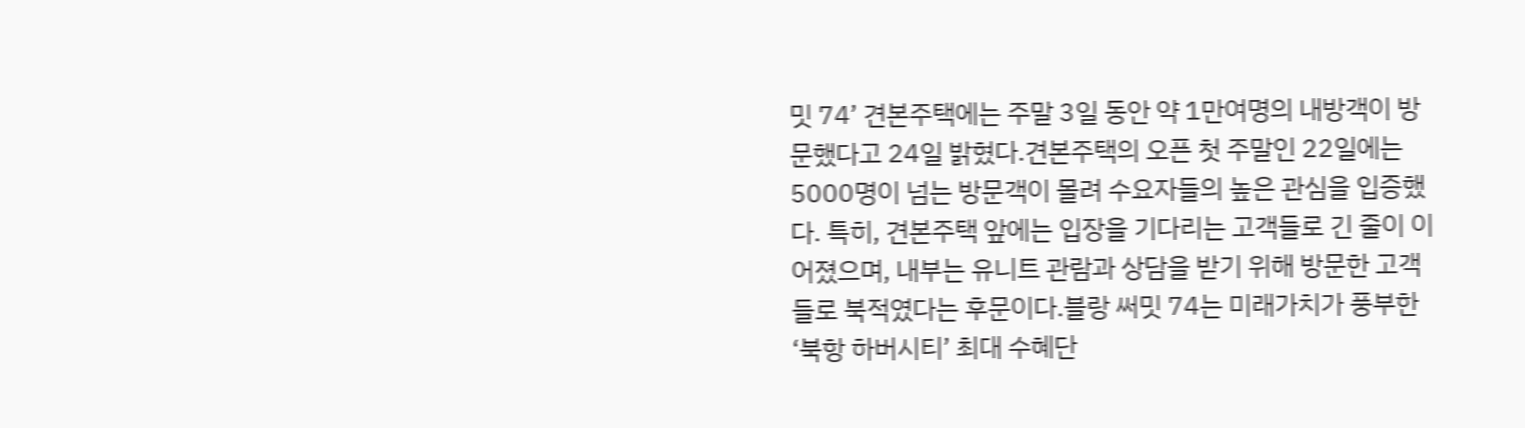밋 74’ 견본주택에는 주말 3일 동안 약 1만여명의 내방객이 방문했다고 24일 밝혔다.견본주택의 오픈 첫 주말인 22일에는 5000명이 넘는 방문객이 몰려 수요자들의 높은 관심을 입증했다. 특히, 견본주택 앞에는 입장을 기다리는 고객들로 긴 줄이 이어졌으며, 내부는 유니트 관람과 상담을 받기 위해 방문한 고객들로 북적였다는 후문이다.블랑 써밋 74는 미래가치가 풍부한 ‘북항 하버시티’ 최대 수혜단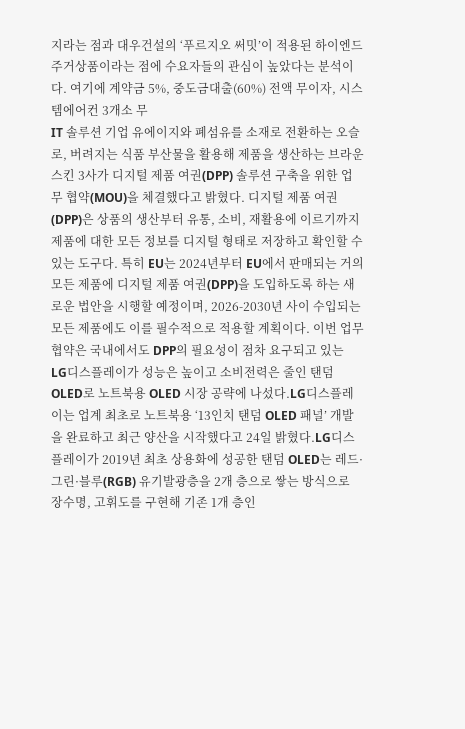지라는 점과 대우건설의 ‘푸르지오 써밋’이 적용된 하이엔드 주거상품이라는 점에 수요자들의 관심이 높았다는 분석이다. 여기에 계약금 5%, 중도금대출(60%) 전액 무이자, 시스템에어컨 3개소 무
IT 솔루션 기업 유에이지와 폐섬유를 소재로 전환하는 오슬로, 버려지는 식품 부산물을 활용해 제품을 생산하는 브라운스킨 3사가 디지털 제품 여권(DPP) 솔루션 구축을 위한 업무 협약(MOU)을 체결했다고 밝혔다. 디지털 제품 여권(DPP)은 상품의 생산부터 유통, 소비, 재활용에 이르기까지 제품에 대한 모든 정보를 디지털 형태로 저장하고 확인할 수 있는 도구다. 특히 EU는 2024년부터 EU에서 판매되는 거의 모든 제품에 디지털 제품 여권(DPP)을 도입하도록 하는 새로운 법안을 시행할 예정이며, 2026-2030년 사이 수입되는 모든 제품에도 이를 필수적으로 적용할 계획이다. 이번 업무협약은 국내에서도 DPP의 필요성이 점차 요구되고 있는
LG디스플레이가 성능은 높이고 소비전력은 줄인 탠덤 OLED로 노트북용 OLED 시장 공략에 나섰다.LG디스플레이는 업계 최초로 노트북용 ‘13인치 탠덤 OLED 패널’ 개발을 완료하고 최근 양산을 시작했다고 24일 밝혔다.LG디스플레이가 2019년 최초 상용화에 성공한 탠덤 OLED는 레드·그린·블루(RGB) 유기발광층을 2개 층으로 쌓는 방식으로 장수명, 고휘도를 구현해 기존 1개 층인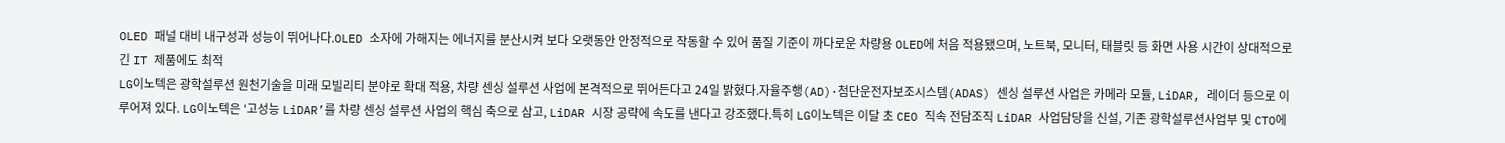OLED 패널 대비 내구성과 성능이 뛰어나다.OLED 소자에 가해지는 에너지를 분산시켜 보다 오랫동안 안정적으로 작동할 수 있어 품질 기준이 까다로운 차량용 OLED에 처음 적용됐으며, 노트북, 모니터, 태블릿 등 화면 사용 시간이 상대적으로 긴 IT 제품에도 최적
LG이노텍은 광학설루션 원천기술을 미래 모빌리티 분야로 확대 적용, 차량 센싱 설루션 사업에 본격적으로 뛰어든다고 24일 밝혔다.자율주행(AD)·첨단운전자보조시스템(ADAS) 센싱 설루션 사업은 카메라 모듈, LiDAR, 레이더 등으로 이루어져 있다. LG이노텍은 ‘고성능 LiDAR’를 차량 센싱 설루션 사업의 핵심 축으로 삼고, LiDAR 시장 공략에 속도를 낸다고 강조했다.특히 LG이노텍은 이달 초 CEO 직속 전담조직 LiDAR 사업담당을 신설, 기존 광학설루션사업부 및 CTO에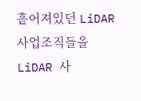흩어져있던 LiDAR 사업조직들을 LiDAR 사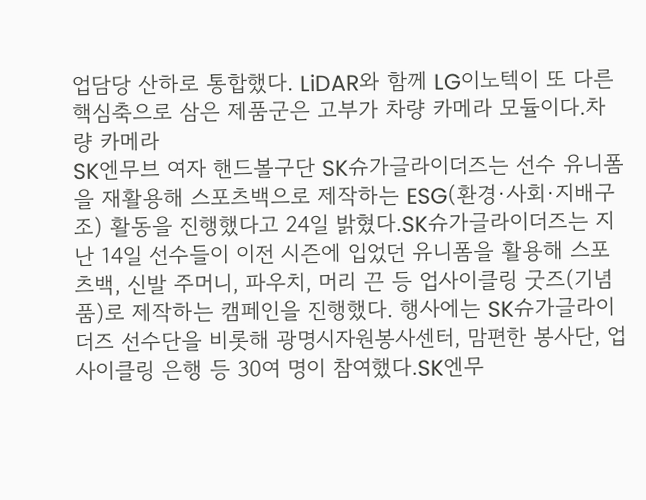업담당 산하로 통합했다. LiDAR와 함께 LG이노텍이 또 다른 핵심축으로 삼은 제품군은 고부가 차량 카메라 모듈이다.차량 카메라
SK엔무브 여자 핸드볼구단 SK슈가글라이더즈는 선수 유니폼을 재활용해 스포츠백으로 제작하는 ESG(환경·사회·지배구조) 활동을 진행했다고 24일 밝혔다.SK슈가글라이더즈는 지난 14일 선수들이 이전 시즌에 입었던 유니폼을 활용해 스포츠백, 신발 주머니, 파우치, 머리 끈 등 업사이클링 굿즈(기념품)로 제작하는 캠페인을 진행했다. 행사에는 SK슈가글라이더즈 선수단을 비롯해 광명시자원봉사센터, 맘편한 봉사단, 업사이클링 은행 등 30여 명이 참여했다.SK엔무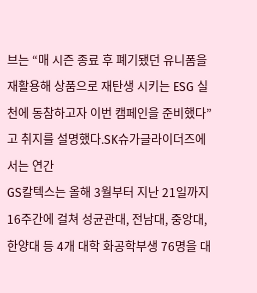브는 “매 시즌 종료 후 폐기됐던 유니폼을 재활용해 상품으로 재탄생 시키는 ESG 실천에 동참하고자 이번 캠페인을 준비했다”고 취지를 설명했다.SK슈가글라이더즈에서는 연간
GS칼텍스는 올해 3월부터 지난 21일까지 16주간에 걸쳐 성균관대, 전남대, 중앙대, 한양대 등 4개 대학 화공학부생 76명을 대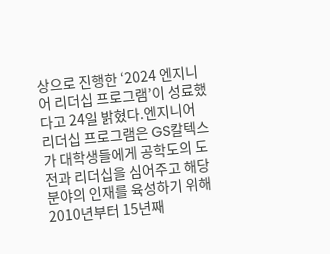상으로 진행한 ‘2024 엔지니어 리더십 프로그램’이 성료했다고 24일 밝혔다.엔지니어 리더십 프로그램은 GS칼텍스가 대학생들에게 공학도의 도전과 리더십을 심어주고 해당 분야의 인재를 육성하기 위해 2010년부터 15년째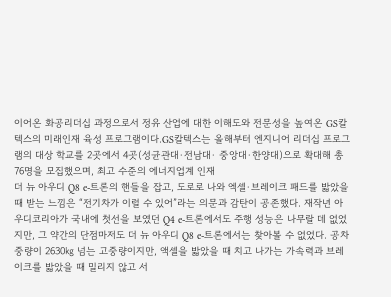이어온 화공리더십 과정으로서 정유 산업에 대한 이해도와 전문성을 높여온 GS칼텍스의 미래인재 육성 프로그램이다.GS칼텍스는 올해부터 엔지니어 리더십 프로그램의 대상 학교를 2곳에서 4곳(성균관대·전남대· 중앙대·한양대)으로 확대해 총 76명을 모집했으며, 최고 수준의 에너지업계 인재
더 뉴 아우디 Q8 e-트론의 핸들을 잡고, 도로로 나와 엑셀·브레이크 패드를 밟았을 때 받는 느낌은 “전기차가 이럴 수 있어”라는 의문과 감탄이 공존했다. 재작년 아우디코리아가 국내에 첫선을 보였던 Q4 e-트론에서도 주행 성능은 나무랄 데 없었지만, 그 약간의 단점마저도 더 뉴 아우디 Q8 e-트론에서는 찾아볼 수 없었다. 공차 중량이 2630㎏ 넘는 고중량이지만, 액셀을 밟았을 때 치고 나가는 가속력과 브레이크를 밟았을 때 밀리지 않고 서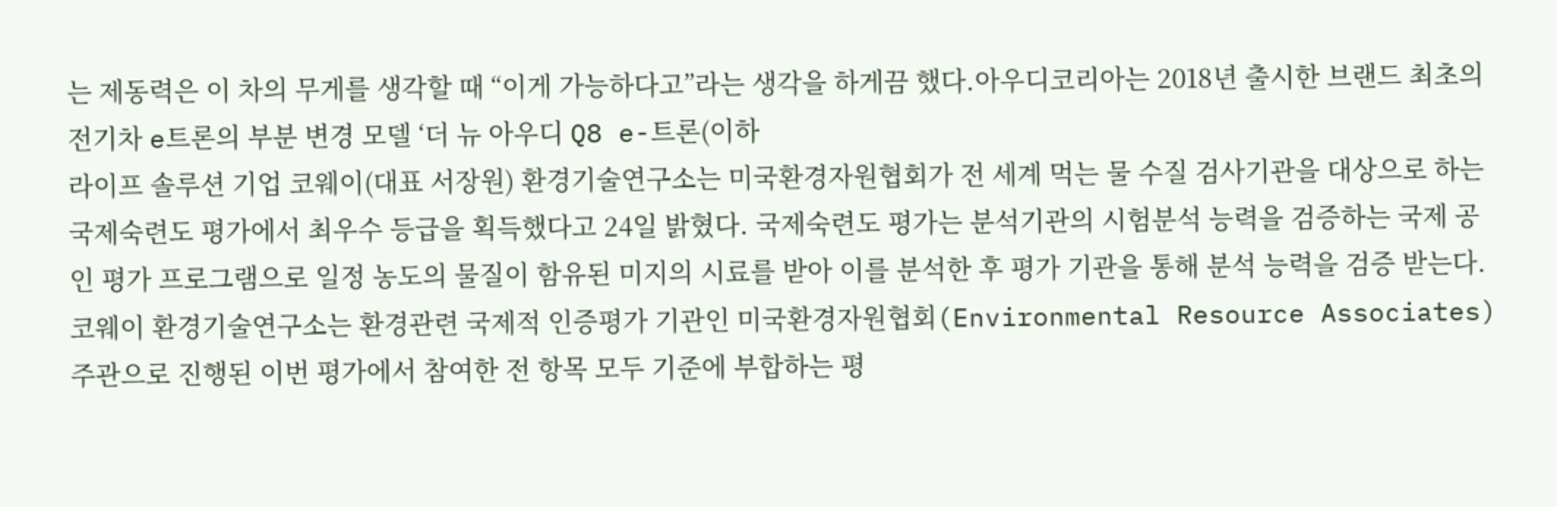는 제동력은 이 차의 무게를 생각할 때 “이게 가능하다고”라는 생각을 하게끔 했다.아우디코리아는 2018년 출시한 브랜드 최초의 전기차 e트론의 부분 변경 모델 ‘더 뉴 아우디 Q8 e-트론(이하
라이프 솔루션 기업 코웨이(대표 서장원) 환경기술연구소는 미국환경자원협회가 전 세계 먹는 물 수질 검사기관을 대상으로 하는 국제숙련도 평가에서 최우수 등급을 획득했다고 24일 밝혔다. 국제숙련도 평가는 분석기관의 시험분석 능력을 검증하는 국제 공인 평가 프로그램으로 일정 농도의 물질이 함유된 미지의 시료를 받아 이를 분석한 후 평가 기관을 통해 분석 능력을 검증 받는다. 코웨이 환경기술연구소는 환경관련 국제적 인증평가 기관인 미국환경자원협회(Environmental Resource Associates) 주관으로 진행된 이번 평가에서 참여한 전 항목 모두 기준에 부합하는 평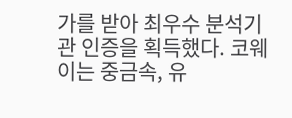가를 받아 최우수 분석기관 인증을 획득했다. 코웨이는 중금속, 유